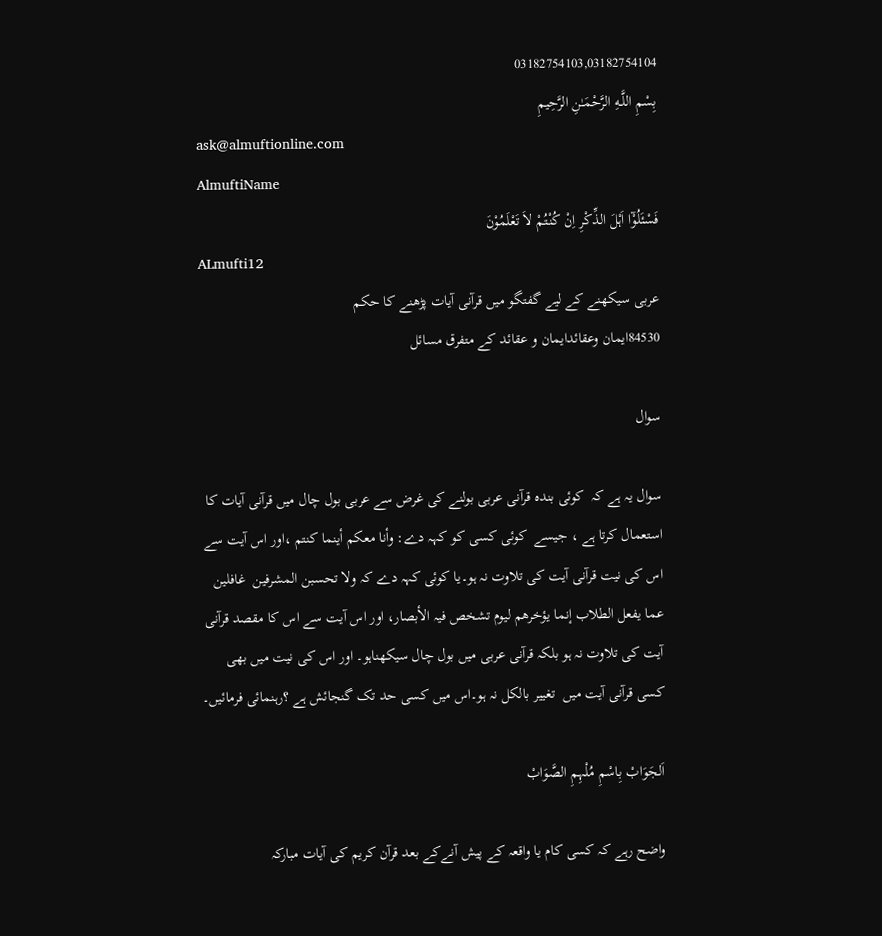03182754103,03182754104
بِسْمِ اللَّـهِ الرَّحْمَـٰنِ الرَّحِيمِ
ask@almuftionline.com
AlmuftiName
فَسْئَلُوْٓا اَہْلَ الذِّکْرِ اِنْ کُنْتُمْ لاَ تَعْلَمُوْنَ
ALmufti12
عربی سیکھنے کے لیے گفتگو میں قرآنی آیات پڑھنے کا حکم
84530ایمان وعقائدایمان و عقائد کے متفرق مسائل

سوال

سوال یہ ہے کہ  کوئی بندہ قرآنی عربی بولنے کی غرض سے عربی بول چال میں قرآنی آیات کا استعمال کرتا ہے ، جیسے  کوئی کسی کو کہہ دے: وأنا معکم أينما کنتم ،اور اس آیت سے اس کی نیت قرآنی آیت کی تلاوت نہ ہو۔یا کوئی کہہ دے کہ ولا تحسبن المشرفین  غافلین عما یفعل الطلاب إنما يؤخرھم لیوم تشخص فیہ الأبصار، اور اس آیت سے اس کا مقصد قرآنی آیت کی تلاوت نہ ہو بلکہ قرآنی عربی میں بول چال سیکھناہو۔ اور اس کی نیت میں بھی کسی قرآنی آیت میں  تغییر بالکل نہ ہو۔اس میں کسی حد تک گنجائش ہے ؟رہنمائی فرمائیں۔

اَلجَوَابْ بِاسْمِ مُلْہِمِ الصَّوَابْ

واضح رہے کہ کسی کام یا واقعہ کے پیش آنےکے بعد قرآن کریم کی آیات مبارکہ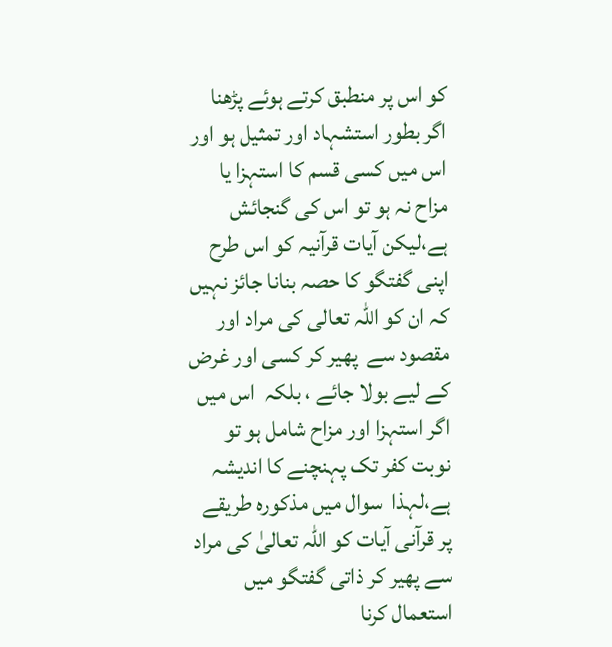کو اس پر منطبق کرتے ہوئے پڑھنا اگر بطور استشہاد اور تمثیل ہو اور اس میں کسی قسم کا استہزا یا مزاح نہ ہو تو اس کی گنجائش ہے،لیکن آیات قرآنیہ کو اس طرح اپنی گفتگو کا حصہ بنانا جائز نہیں کہ ان کو اللہ تعالی کی مراد اور مقصود سے  پھیر کر کسی اور غرض کے لیے بولا جائے ، بلکہ  اس میں  اگر استہزا اور مزاح شامل ہو تو نوبت کفر تک پہنچنے کا اندیشہ ہے،لہذا  سوال میں مذکورہ طریقے پر قرآنی آیات کو اللہ تعالیٰ کی مراد سے پھیر کر ذاتی گفتگو میں استعمال کرنا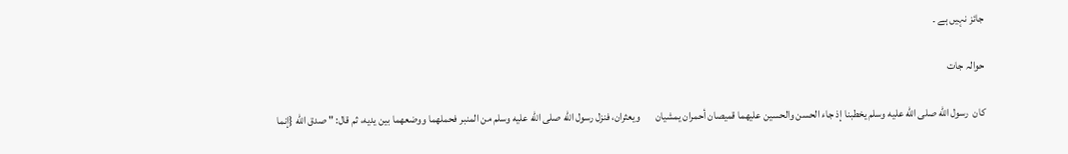جائز نہیں ہے ۔

حوالہ جات

كان  رسول الله صلى الله عليه وسلم يخطبنا إذ جاء الحسن والحسين عليهما قميصان أحمران يمشيان       ويعثران، فنزل رسول الله صلى الله عليه وسلم من المنبر فحملهما ووضعهما بين يديه، ثم قال: " صدق الله {إنما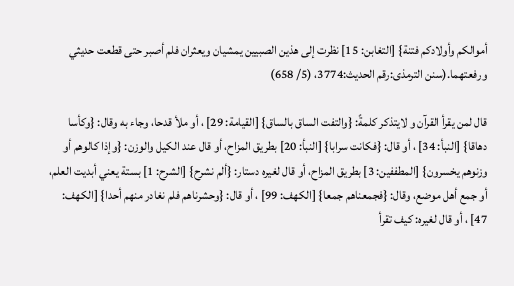أموالكم وأولادكم فتنة} [التغابن: 15] نظرت إلى هذين الصبيين يمشيان ويعثران فلم أصبر حتى قطعت حديثي ورفعتهما.(سنن الترمذی:رقم الحدیث:3774، (5/ 658)

قال لمن يقرأ القرآن و لايتذكر كلمةً: {والتفت الساق بالساق} [القيامة: 29] ، أو ملأ قدحا، وجاء به وقال: {وكأسا دهاقا} [النبأ: 34] ، أو قال: {فكانت سرابا} [النبأ: 20] بطريق المزاح، أو قال عند الكيل والوزن: {وإذا كالوهم أو وزنوهم يخسرون} [المطففين: 3] بطريق المزاح، أو قال لغيره دستار: {ألم نشرح} [الشرح: 1] بستة يعني أبديت العلم، أو جمع أهل موضع، وقال: {فجمعناهم جمعا} [الكهف: 99] ، أو قال: {وحشرناهم فلم نغادر منهم أحدا} [الكهف: 47] ، أو قال لغيره: كيف تقرأ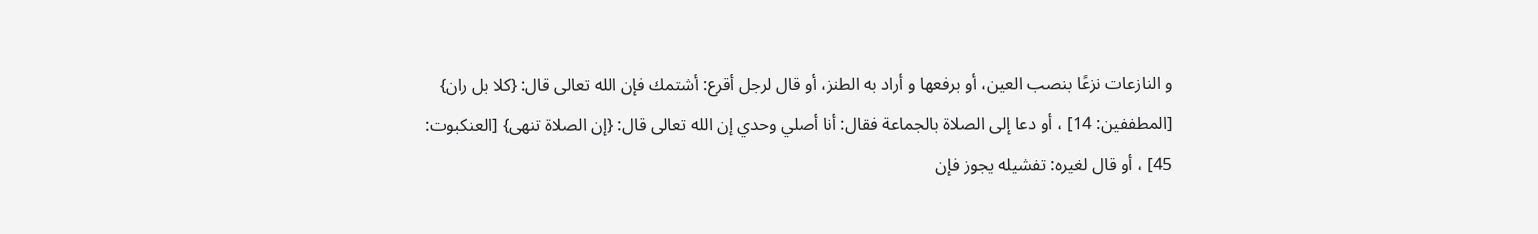و النازعات نزعًا بنصب العين، أو برفعها و أراد به الطنز، أو قال لرجل أقرع: أشتمك فإن الله تعالى قال: {كلا بل ران} [المطففين: 14] ، أو دعا إلى الصلاة بالجماعة فقال: أنا أصلي وحدي إن الله تعالى قال: {إن الصلاة تنهى} [العنكبوت: 45] ، أو قال لغيره: تفشيله يجوز فإن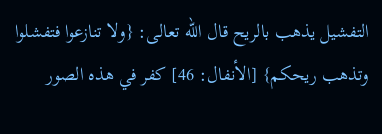التفشيل يذهب بالريح قال الله تعالى: {ولا تنازعوا فتفشلوا وتذهب ريحكم} [الأنفال: 46] كفر في هذه الصور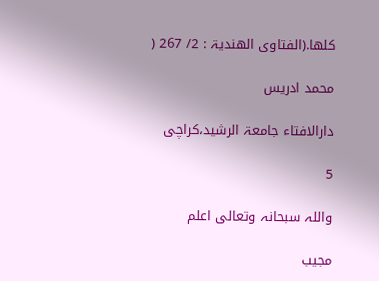كلها.(الفتاوی الھندیۃ : 2/ 267 (

محمد ادریس

دارالافتاء جامعۃ الرشید،کراچی

5

واللہ سبحانہ وتعالی اعلم

مجیب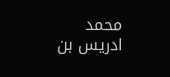محمد ادریس بن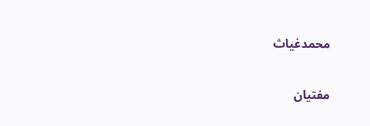محمدغیاث

مفتیان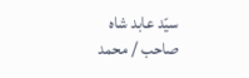سیّد عابد شاہ صاحب / محمد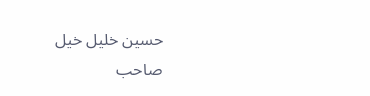حسین خلیل خیل صاحب